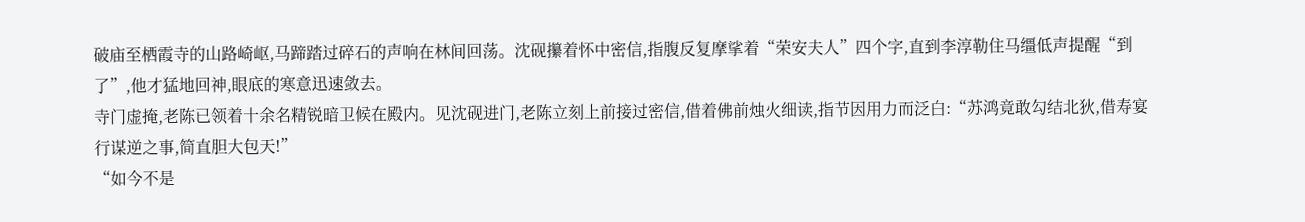破庙至栖霞寺的山路崎岖,马蹄踏过碎石的声响在林间回荡。沈砚攥着怀中密信,指腹反复摩挲着“荣安夫人”四个字,直到李淳勒住马缰低声提醒“到了”,他才猛地回神,眼底的寒意迅速敛去。
寺门虚掩,老陈已领着十余名精锐暗卫候在殿内。见沈砚进门,老陈立刻上前接过密信,借着佛前烛火细读,指节因用力而泛白:“苏鸿竟敢勾结北狄,借寿宴行谋逆之事,简直胆大包天!”
“如今不是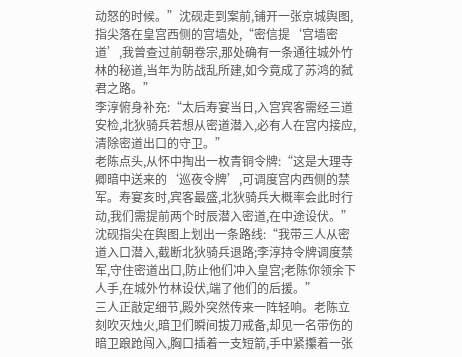动怒的时候。”沈砚走到案前,铺开一张京城舆图,指尖落在皇宫西侧的宫墙处,“密信提‘宫墙密道’,我曾查过前朝卷宗,那处确有一条通往城外竹林的秘道,当年为防战乱所建,如今竟成了苏鸿的弑君之路。”
李淳俯身补充:“太后寿宴当日,入宫宾客需经三道安检,北狄骑兵若想从密道潜入,必有人在宫内接应,清除密道出口的守卫。”
老陈点头,从怀中掏出一枚青铜令牌:“这是大理寺卿暗中送来的‘巡夜令牌’,可调度宫内西侧的禁军。寿宴亥时,宾客最盛,北狄骑兵大概率会此时行动,我们需提前两个时辰潜入密道,在中途设伏。”
沈砚指尖在舆图上划出一条路线:“我带三人从密道入口潜入,截断北狄骑兵退路;李淳持令牌调度禁军,守住密道出口,防止他们冲入皇宫;老陈你领余下人手,在城外竹林设伏,端了他们的后援。”
三人正敲定细节,殿外突然传来一阵轻响。老陈立刻吹灭烛火,暗卫们瞬间拔刀戒备,却见一名带伤的暗卫踉跄闯入,胸口插着一支短箭,手中紧攥着一张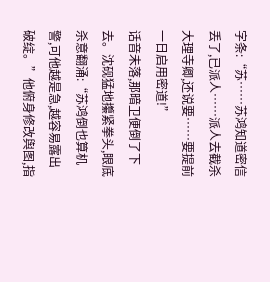字条:“苏……苏鸿知道密信丢了,已派人……派人去截杀大理寺卿,还说要……要提前一日启用密道!”
话音未落,那暗卫便倒了下去。沈砚猛地攥紧拳头,眼底杀意翻涌:“苏鸿倒也算机警,可他越是急,越容易露出破绽。”他俯身修改舆图,指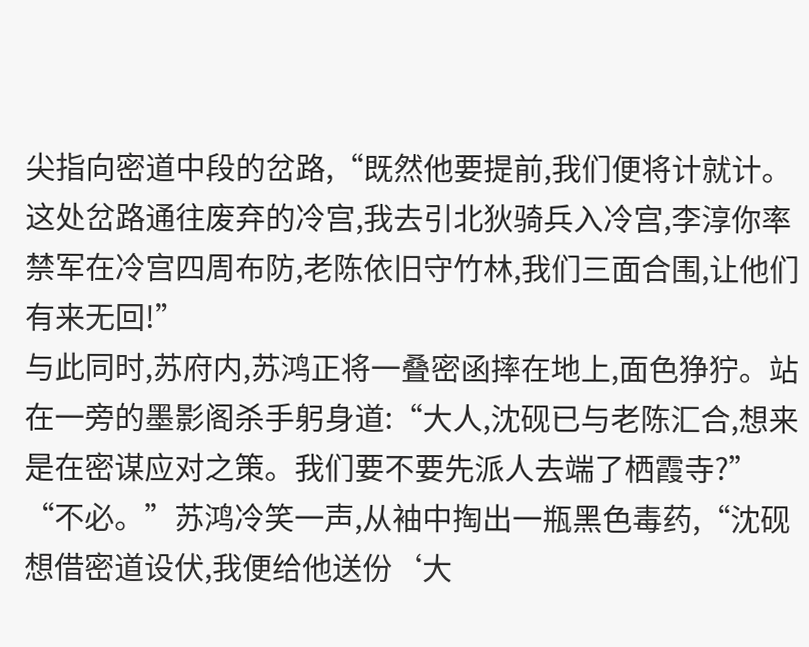尖指向密道中段的岔路,“既然他要提前,我们便将计就计。这处岔路通往废弃的冷宫,我去引北狄骑兵入冷宫,李淳你率禁军在冷宫四周布防,老陈依旧守竹林,我们三面合围,让他们有来无回!”
与此同时,苏府内,苏鸿正将一叠密函摔在地上,面色狰狞。站在一旁的墨影阁杀手躬身道:“大人,沈砚已与老陈汇合,想来是在密谋应对之策。我们要不要先派人去端了栖霞寺?”
“不必。”苏鸿冷笑一声,从袖中掏出一瓶黑色毒药,“沈砚想借密道设伏,我便给他送份‘大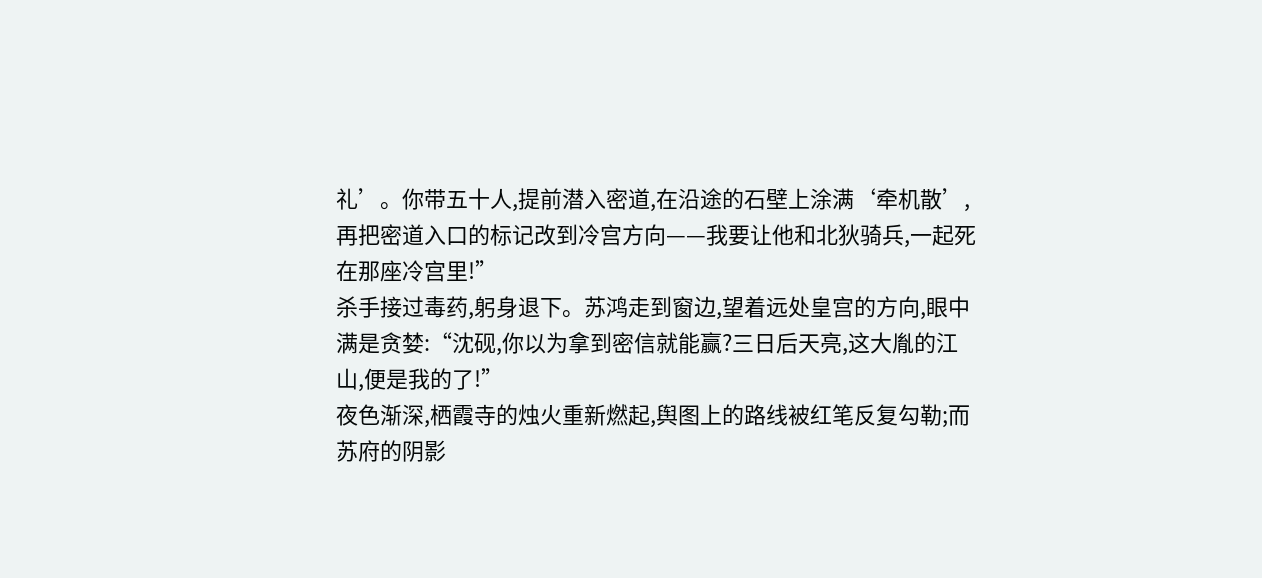礼’。你带五十人,提前潜入密道,在沿途的石壁上涂满‘牵机散’,再把密道入口的标记改到冷宫方向——我要让他和北狄骑兵,一起死在那座冷宫里!”
杀手接过毒药,躬身退下。苏鸿走到窗边,望着远处皇宫的方向,眼中满是贪婪:“沈砚,你以为拿到密信就能赢?三日后天亮,这大胤的江山,便是我的了!”
夜色渐深,栖霞寺的烛火重新燃起,舆图上的路线被红笔反复勾勒;而苏府的阴影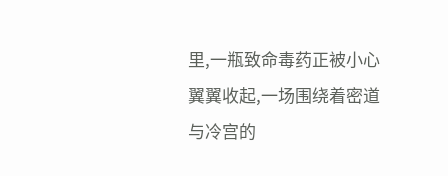里,一瓶致命毒药正被小心翼翼收起,一场围绕着密道与冷宫的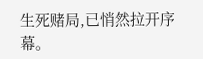生死赌局,已悄然拉开序幕。